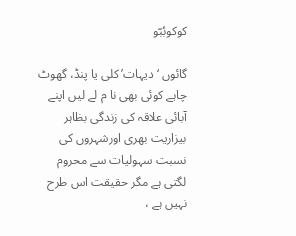کوکوبُبّو

گائوں ‘ دیہات’کلی یا پنڈ، گھوٹ چاہے کوئی بھی نا م لے لیں اپنے آبائی علاقہ کی زندگی بظاہر بیزاریت بھری اورشہروں کی نسبت سہولیات سے محروم لگتی ہے مگر حقیقت اس طرح نہیں ہے ،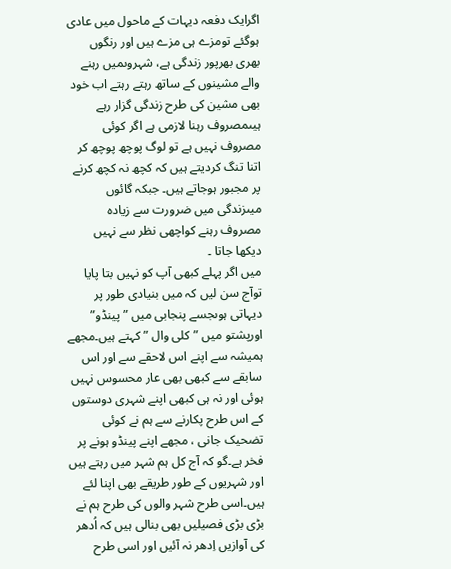اگرایک دفعہ دیہات کے ماحول میں عادی ہوگئے تومزے ہی مزے ہیں اور رنگوں بھری بھرپور زندگی ہے، شہروںمیں رہنے والے مشینوں کے ساتھ رہتے رہتے اب خود بھی مشین کی طرح زندگی گزار رہے ہیںمصروف رہنا لازمی ہے اگر کوئی مصروف نہیں ہے تو لوگ پوچھ پوچھ کر اتنا تنگ کردیتے ہیں کہ کچھ نہ کچھ کرنے پر مجبور ہوجاتے ہیں۔ جبکہ گائوں میںزندگی میں ضرورت سے زیادہ مصروف رہنے کواچھی نظر سے نہیں دیکھا جاتا ۔
میں اگر پہلے کبھی آپ کو نہیں بتا پایا توآج سن لیں کہ میں بنیادی طور پر دیہاتی ہوںجسے پنجابی میں ”پینڈو” اورپشتو میں ”کلی وال ” کہتے ہیں۔مجھے ہمیشہ سے اپنے اس لاحقے سے اور اس سابقے سے کبھی بھی عار محسوس نہیں ہوئی اور نہ ہی کبھی اپنے شہری دوستوں کے اس طرح پکارنے سے ہم نے کوئی تضحیک جانی ، مجھے اپنے پینڈو ہونے پر فخر ہے۔گو کہ آج کل ہم شہر میں رہتے ہیں اور شہریوں کے طور طریقے بھی اپنا لئے ہیں۔اسی طرح شہر والوں کی طرح ہم نے بڑی بڑی فصیلیں بھی بنالی ہیں کہ اُدھر کی آوازیں اِدھر نہ آئیں اور اسی طرح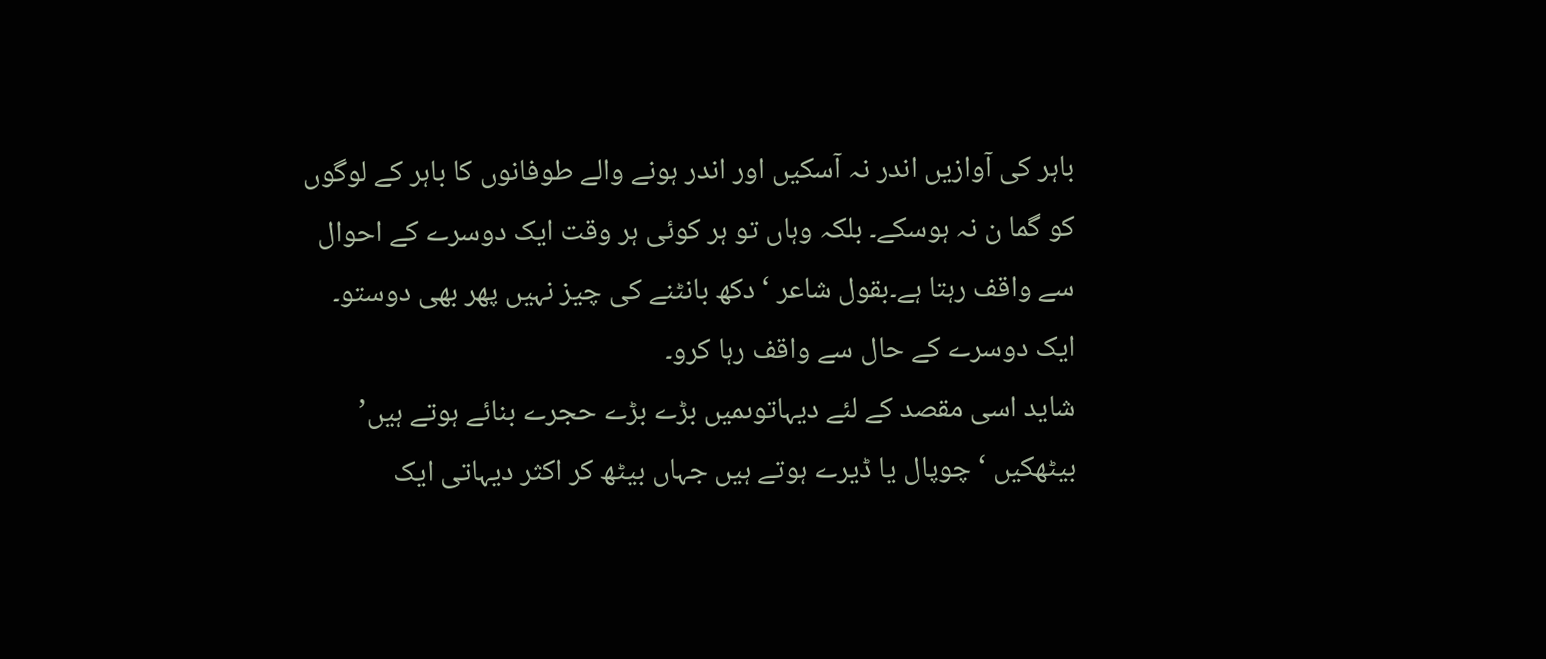باہر کی آوازیں اندر نہ آسکیں اور اندر ہونے والے طوفانوں کا باہر کے لوگوں کو گما ن نہ ہوسکے۔ بلکہ وہاں تو ہر کوئی ہر وقت ایک دوسرے کے احوال سے واقف رہتا ہے۔بقول شاعر ‘ دکھ بانٹنے کی چیز نہیں پھر بھی دوستو۔ ایک دوسرے کے حال سے واقف رہا کرو۔
شاید اسی مقصد کے لئے دیہاتوںمیں بڑے بڑے حجرے بنائے ہوتے ہیں’ بیٹھکیں ‘ چوپال یا ڈیرے ہوتے ہیں جہاں بیٹھ کر اکثر دیہاتی ایک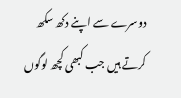دوسرے سے اپنے دکھ سکھ کرتے ہیں جب کبھی کچھ لوگوں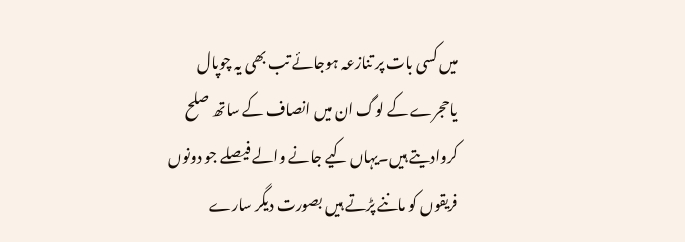میں کسی بات پر تنازعہ ہوجائے تب بھی یہ چوپال یاحجرے کے لوگ ان میں انصاف کے ساتھ صلح کروادیتے ہیں۔یہاں کیے جانے والے فیصلے جو دونوں فریقوں کو ماننے پڑتے ہیں بصورت دیگر سارے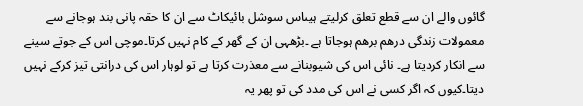گائوں والے ان سے قطع تعلق کرلیتے ہیںاس سوشل بائیکاٹ سے ان کا حقہ پانی بند ہوجانے سے معمولات زندگی درھم برھم ہوجاتا ہے ۔بڑھہی ان کے گھر کے کام نہیں کرتا۔موچی اس کے جوتے سینے سے انکار کردیتا ہے۔ نائی اس کی شیوبنانے سے معذرت کرتا ہے تو لوہار اس کی درانتی تیز کرکے نہیں دیتا۔کیوں کہ اگر کسی نے اس کی مدد کی تو پھر یہ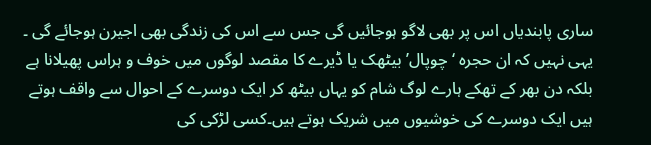ساری پابندیاں اس پر بھی لاگو ہوجائیں گی جس سے اس کی زندگی بھی اجیرن ہوجائے گی ۔
یہی نہیں کہ ان حجرہ ‘ چوپال’ بیٹھک یا ڈیرے کا مقصد لوگوں میں خوف و ہراس پھیلانا ہے بلکہ دن بھر کے تھکے ہارے لوگ شام کو یہاں بیٹھ کر ایک دوسرے کے احوال سے واقف ہوتے ہیں ایک دوسرے کی خوشیوں میں شریک ہوتے ہیں۔کسی لڑکی کی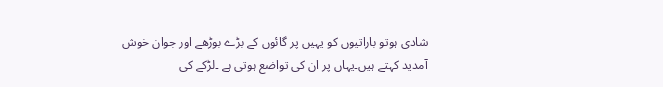شادی ہوتو باراتیوں کو یہیں پر گائوں کے بڑے بوڑھے اور جوان خوش آمدید کہتے ہیں۔یہاں پر ان کی تواضع ہوتی ہے ۔لڑکے کی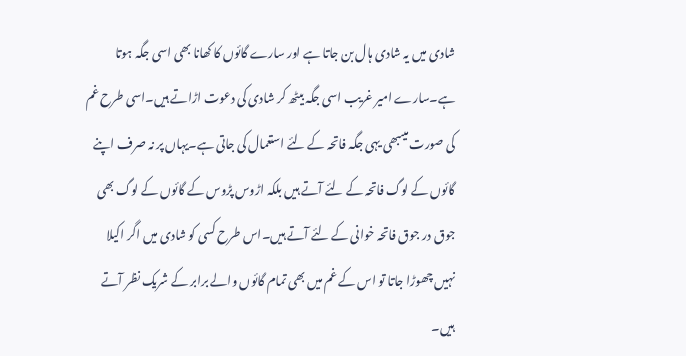شادی میں یہ شادی ہال بن جاتا ہے اور سارے گائوں کا کھانا بھی اسی جگہ ہوتا ہے۔سارے امیر غریب اسی جگہ بیٹھ کر شادی کی دعوت اڑاتے ہیں۔اسی طرح غم کی صورت میںبھی یہی جگہ فاتحہ کے لئے استعمال کی جاتی ہے۔یہاں پر نہ صرف اپنے گائوں کے لوگ فاتحہ کے لئے آتے ہیں بلکہ اڑوس پڑوس کے گائوں کے لوگ بھی جوق در جوق فاتحہ خوانی کے لئے آتے ہیں۔اس طرح کسی کو شادی میں اگر اکیلا نہیں چھوڑا جاتا تو اس کے غم میں بھی تمام گائوں والے برابر کے شریک نظر آتے ہیں۔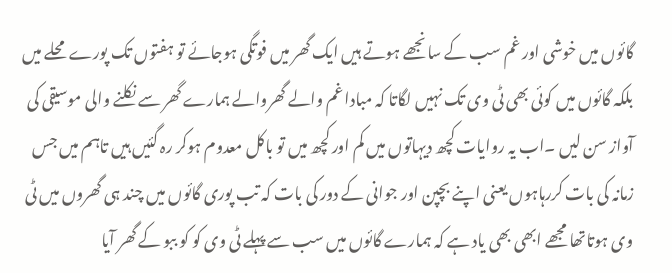گائوں میں خوشی اور غم سب کے سانجھے ہوتے ہیں ایک گھر میں فوتگی ہوجائے تو ہفتوں تک پورے محلے میں بلکہ گائوں میں کوئی بھی ٹی وی تک نہیں لگاتا کہ مبادا غم والے گھروالے ہمارے گھر سے نکلنے والی موسیقی کی آواز سن لیں ۔اب یہ روایات کچھ دیہاتوں میں کم اور کچھ میں تو باکل معدوم ہوکر رہ گئیں ہیں تاہم میں جس زمانہ کی بات کررہاہوں یعنی اپنے بچپن اور جوانی کے دور کی بات کہ تب پوری گائوں میں چند ہی گھروں میں ٹی وی ہوتاتھا مجھے ابھی بھی یاد ہے کہ ہمارے گائوں میں سب سے پہلے ٹی وی کو کو ببو کے گھر آیا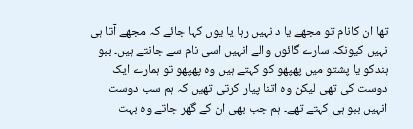تھا ان کانام تو مجھے یا د نہیں رہا یا یوں کہا جائے کہ مجھے آتا ہی نہیں کیونکہ سارے گائوں والے انہیں اسی نام سے جانتے ہیں۔ ببو ہندکو یا پشتو میں پھپھو کو کہتے ہیں وہ پھپھو تو ہمارے ایک دوست کی تھی لیکن وہ اتنا پیار کرتی تھیں کہ ہم سب دوست انہیں ببو ہی کہتے تھے۔ ہم جب بھی ان کے گھر جاتے وہ بہت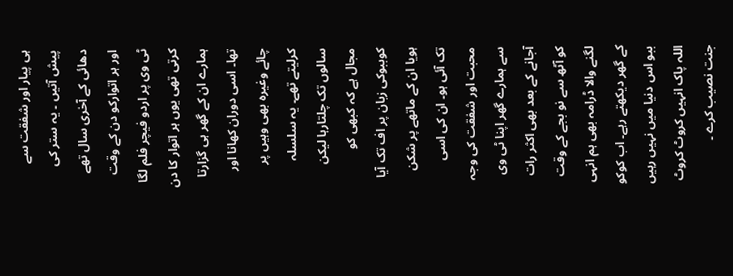ہی پیار اور شفقت سے پیش آتیں ۔ یہ ستر کی دھائی کے آخری سال تھے اور ہر اتوارکو دن کے وقت ٹی وی پر اردو فیچر فلم لگا کرتی تھی یوں ہر اتوار کا دن ہمارے ان کے گھر ہی گزارتا تھا۔ اسی دوران کھانا اور چائے وغیرہ بھی وہیں پر کرلیتے تھے۔ یہ سلسلہ سالوں تک چلتارہا لیکن مجال ہے کہ کبھی کو کوببوکی زبان پر اف تک آیا ہویا ان کے ماتھے پر شکن تک آئی ہو۔ ان کی اسی محبت اور شفقت کی وجہ سے ہمارے گھر اپنا ٹی وی آجانے کے بعد بھی اکثر رات کو آٹھ سے نو بجے کے وقت لگنے والا ڈرامہ بھی ہم انہی کے گھر دیکھتے رہے۔ اب کوکو ببو اس دنیا میں نہیں رہیں اللہ پاک انہیں کروٹ کروٹ جنت نصیب کرے ۔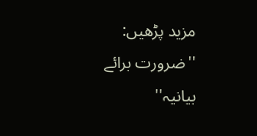مزید پڑھیں:  ''ضرورت برائے بیانیہ''